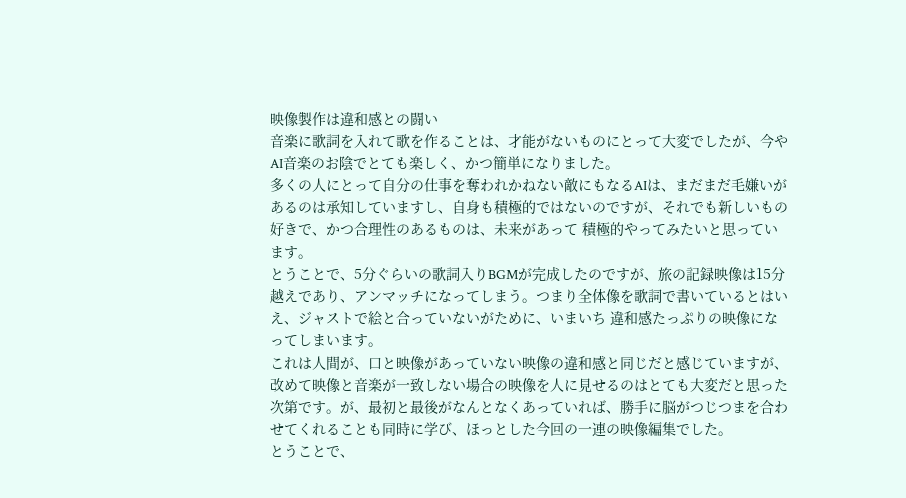映像製作は違和感との闘い
音楽に歌詞を入れて歌を作ることは、才能がないものにとって大変でしたが、今やAI音楽のお陰でとても楽しく、かつ簡単になりました。
多くの人にとって自分の仕事を奪われかねない敵にもなるAIは、まだまだ毛嫌いがあるのは承知していますし、自身も積極的ではないのですが、それでも新しいもの好きで、かつ合理性のあるものは、未来があって 積極的やってみたいと思っています。
とうことで、5分ぐらいの歌詞入りBGMが完成したのですが、旅の記録映像は15分越えであり、アンマッチになってしまう。つまり全体像を歌詞で書いているとはいえ、ジャストで絵と合っていないがために、いまいち 違和感たっぷりの映像になってしまいます。
これは人間が、口と映像があっていない映像の違和感と同じだと感じていますが、改めて映像と音楽が一致しない場合の映像を人に見せるのはとても大変だと思った次第です。が、最初と最後がなんとなくあっていれば、勝手に脳がつじつまを合わせてくれることも同時に学び、ほっとした今回の一連の映像編集でした。
とうことで、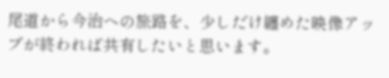尾道から今治への旅路を、少しだけ纏めた映像アップが終われば共有したいと思います。